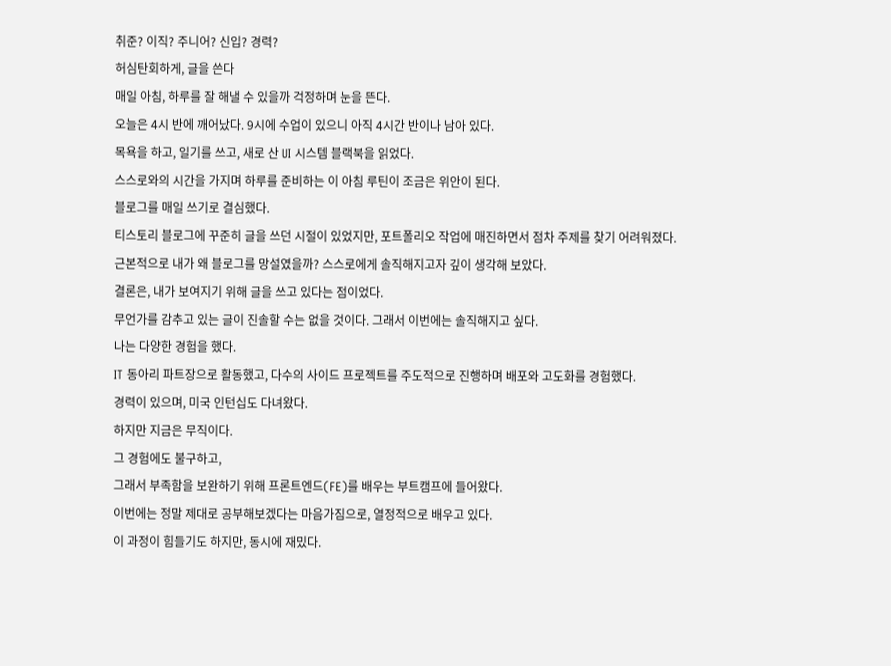취준? 이직? 주니어? 신입? 경력?
허심탄회하게, 글을 쓴다
매일 아침, 하루를 잘 해낼 수 있을까 걱정하며 눈을 뜬다.
오늘은 4시 반에 깨어났다. 9시에 수업이 있으니 아직 4시간 반이나 남아 있다.
목욕을 하고, 일기를 쓰고, 새로 산 UI 시스템 블랙북을 읽었다.
스스로와의 시간을 가지며 하루를 준비하는 이 아침 루틴이 조금은 위안이 된다.
블로그를 매일 쓰기로 결심했다.
티스토리 블로그에 꾸준히 글을 쓰던 시절이 있었지만, 포트폴리오 작업에 매진하면서 점차 주제를 찾기 어려워졌다.
근본적으로 내가 왜 블로그를 망설였을까? 스스로에게 솔직해지고자 깊이 생각해 보았다.
결론은, 내가 보여지기 위해 글을 쓰고 있다는 점이었다.
무언가를 감추고 있는 글이 진솔할 수는 없을 것이다. 그래서 이번에는 솔직해지고 싶다.
나는 다양한 경험을 했다.
IT 동아리 파트장으로 활동했고, 다수의 사이드 프로젝트를 주도적으로 진행하며 배포와 고도화를 경험했다.
경력이 있으며, 미국 인턴십도 다녀왔다.
하지만 지금은 무직이다.
그 경험에도 불구하고,
그래서 부족함을 보완하기 위해 프론트엔드(FE)를 배우는 부트캠프에 들어왔다.
이번에는 정말 제대로 공부해보겠다는 마음가짐으로, 열정적으로 배우고 있다.
이 과정이 힘들기도 하지만, 동시에 재밌다.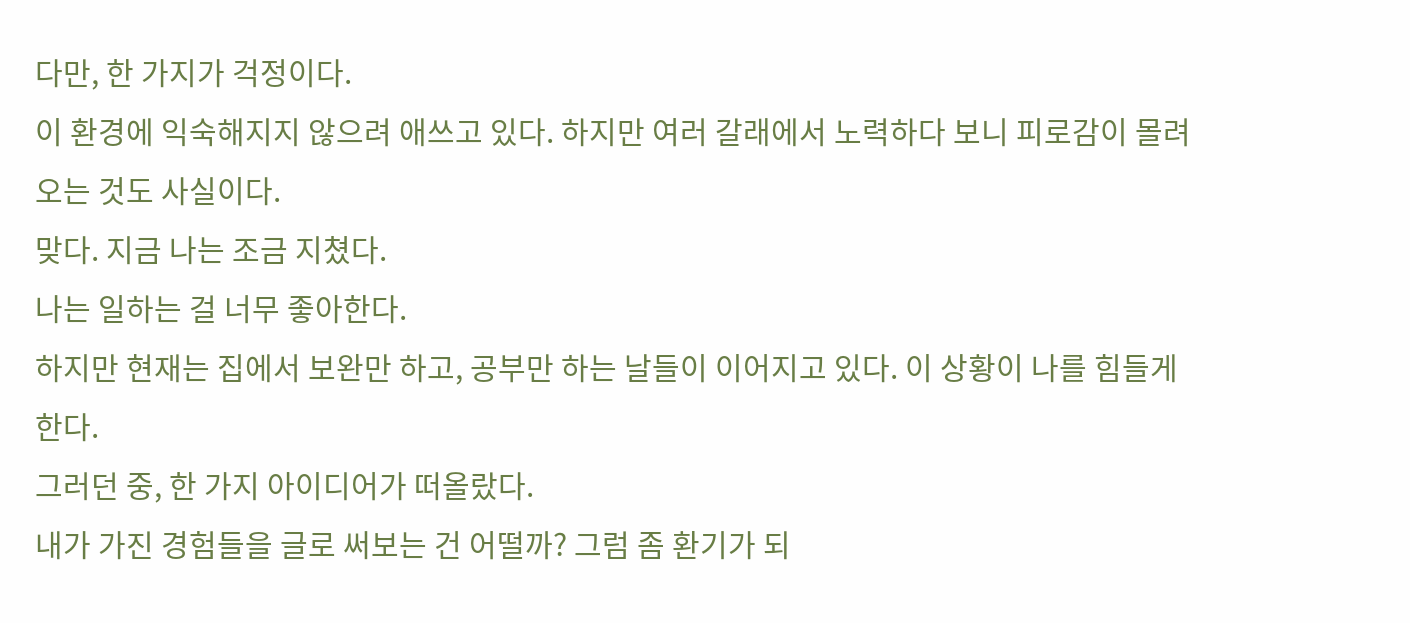다만, 한 가지가 걱정이다.
이 환경에 익숙해지지 않으려 애쓰고 있다. 하지만 여러 갈래에서 노력하다 보니 피로감이 몰려오는 것도 사실이다.
맞다. 지금 나는 조금 지쳤다.
나는 일하는 걸 너무 좋아한다.
하지만 현재는 집에서 보완만 하고, 공부만 하는 날들이 이어지고 있다. 이 상황이 나를 힘들게 한다.
그러던 중, 한 가지 아이디어가 떠올랐다.
내가 가진 경험들을 글로 써보는 건 어떨까? 그럼 좀 환기가 되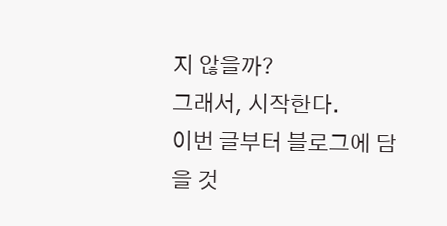지 않을까?
그래서, 시작한다.
이번 글부터 블로그에 담을 것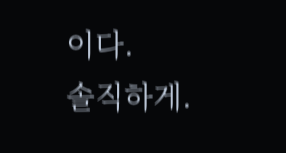이다.
솔직하게.